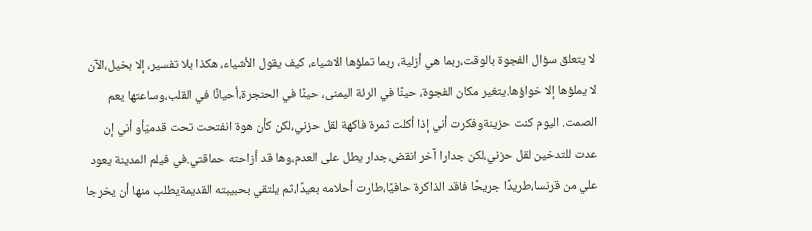لا يتعلق سؤال الفجوة بالوقت،ربما هي أزلية، ربما تملؤها الاشياء، كيف يقول الأشياء، هكذا بلا تفسير، إلا بخيل،الآن لا يملؤها إلا خواؤها.يتغير مكان الفجوة، حينًا في الرئة اليمنى، حينًا في الحنجرة،أحيانًا في القلب،وساعتها يعم الصمت. اليوم كنت حزينةوفكرت أني إذا أكلت ثمرة فاكهة لقل حزني،لكن كأن هوة انفتحت تحت قدميّأو أني إن عدت للتدخين لقل حزني،لكن جدارا آخر انقض،جدار يطل على العدم،وها قد أزاحته حماقتي.في فيلم المدينة يعود علي من قرنسا،طريدًا جريحًا فاقد الذاكرة حافيًا،طارت أحلامه بعيدًا،ثم يلتقي بحبيبته القديمةيطلب منها أن يخرجا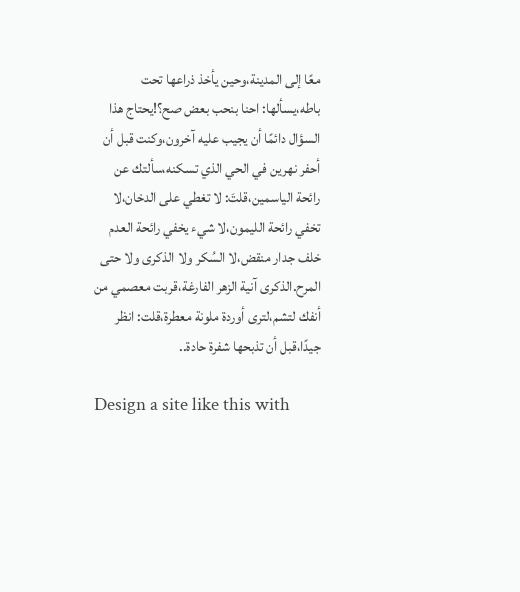معًا إلى المدينة،وحين يأخذ ذراعها تحت باطه،يسألها: احنا بنحب بعض صح؟!يحتاج هذا السؤال دائمًا أن يجيب عليه آخرون،وكنت قبل أن أحفر نهرين في الحي الذي تسكنه،سألتك عن رائحة الياسمين،قلتَ: لا تغطي على الدخان،لا تخفي رائحة الليمون،لا شيء يخفي رائحة العدم خلف جدار منقض،لا السُكر ولا الذكرى ولا حتى المرح.الذكرى آنية الزهر الفارغة،قربت معصمي من أنفك لتشم،لترى أوردة ملونة معطرة،قلت: انظر جيدًا،قبل أن تذبحها شفرة حادة..

Design a site like this with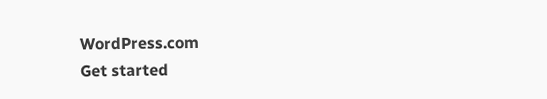WordPress.com
Get started